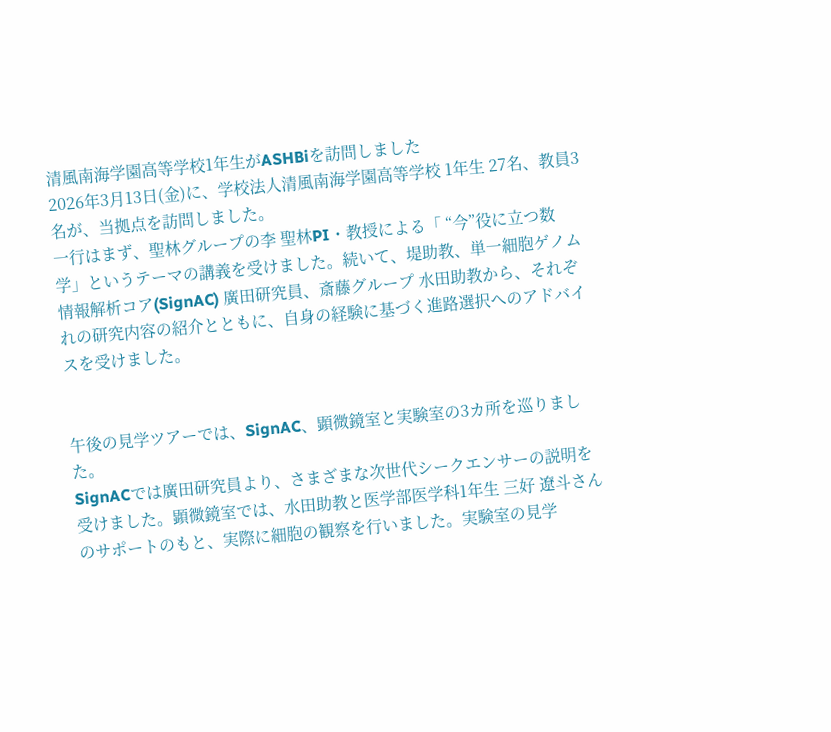清風南海学園高等学校1年生がASHBiを訪問しました
2026年3月13日(金)に、学校法人清風南海学園高等学校 1年生 27名、教員3名が、当拠点を訪問しました。
一行はまず、聖林グループの李 聖林PI・教授による「 “今”役に立つ数学」というテーマの講義を受けました。続いて、堤助教、単一細胞ゲノム情報解析コア(SignAC) 廣田研究員、斎藤グループ 水田助教から、それぞれの研究内容の紹介とともに、自身の経験に基づく進路選択へのアドバイスを受けました。


午後の見学ツアーでは、SignAC、顕微鏡室と実験室の3カ所を巡りました。
SignACでは廣田研究員より、さまざまな次世代シークエンサーの説明を受けました。顕微鏡室では、水田助教と医学部医学科1年生 三好 遼斗さんのサポートのもと、実際に細胞の観察を行いました。実験室の見学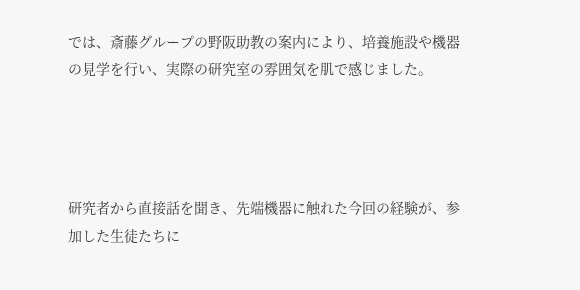では、斎藤グループの野阪助教の案内により、培養施設や機器の見学を行い、実際の研究室の雰囲気を肌で感じました。




研究者から直接話を聞き、先端機器に触れた今回の経験が、参加した生徒たちに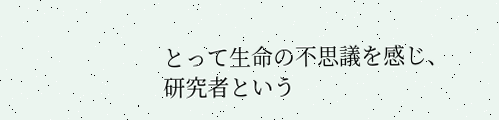とって生命の不思議を感じ、研究者という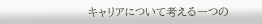キャリアについて考える一つの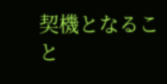契機となること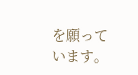を願っています。